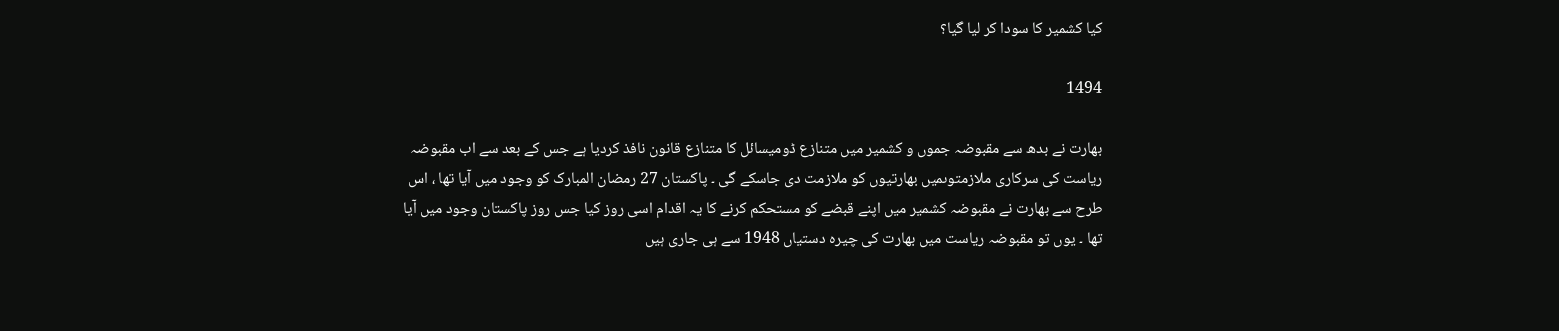کیا کشمیر کا سودا کر لیا گیا؟

1494

بھارت نے بدھ سے مقبوضہ جموں و کشمیر میں متنازع ڈومیسائل کا متنازع قانون نافذ کردیا ہے جس کے بعد سے اب مقبوضہ ریاست کی سرکاری ملازمتوںمیں بھارتیوں کو ملازمت دی جاسکے گی ۔ پاکستان 27 رمضان المبارک کو وجود میں آیا تھا ، اس طرح سے بھارت نے مقبوضہ کشمیر میں اپنے قبضے کو مستحکم کرنے کا یہ اقدام اسی روز کیا جس روز پاکستان وجود میں آیا تھا ۔ یوں تو مقبوضہ ریاست میں بھارت کی چیرہ دستیاں 1948 سے ہی جاری ہیں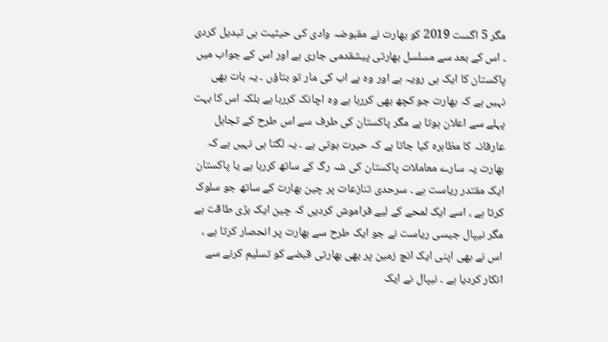مگر 5 اگست 2019 کو بھارت نے مقبوضہ وادی کی حیثیت ہی تبدیل کردی ۔ اس کے بعد سے مسلسل بھارتی پیشقدمی جاری ہے اور اس کے جواب میں پاکستان کا ایک ہی رویہ ہے اور وہ ہے اب کی مار تو بتاؤں ۔ یہ بات بھی نہیں ہے کہ بھارت جو کچھ بھی کررہا ہے وہ اچانک کررہا ہے بلکہ اس کا بہت پہلے سے اعلان ہوتا ہے مگر پاکستان کی طرف سے اس طرح کے تجاہل عارفانہ کا مظاہرہ کیا جاتا ہے کہ حیرت ہوتی ہے ۔ یہ لگتا ہی نہیں ہے کہ بھارت یہ سارے معاملات پاکستان کی شہ رگ کے ساتھ کررہا ہے یا پاکستان ایک مقتدر ریاست ہے ۔ سرحدی تنازعات پر چین بھارت کے ساتھ جو سلوک کرتا ہے ، اسے ایک لمحے کے لیے فراموش کردیں کہ چین ایک بڑی طاقت ہے مگر نیپال جیسی ریاست نے جو ایک طرح سے بھارت پر انحصار کرتا ہے ، اس نے بھی اپنی ایک انچ زمین پر بھی بھارتی قبضے کو تسلیم کرنے سے انکار کردیا ہے ۔ نیپال نے ایک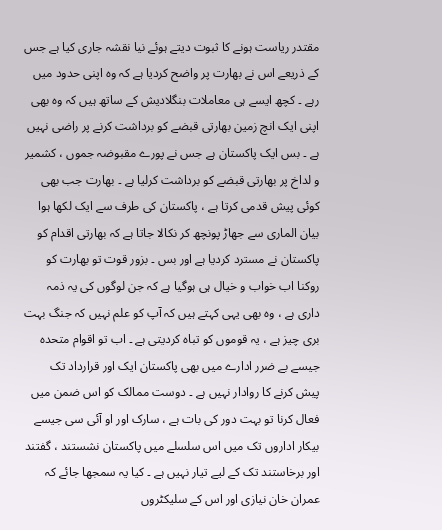مقتدر ریاست ہونے کا ثبوت دیتے ہوئے نیا نقشہ جاری کیا ہے جس کے ذریعے اس نے بھارت پر واضح کردیا ہے کہ وہ اپنی حدود میں رہے ۔ کچھ ایسے ہی معاملات بنگلادیش کے ساتھ ہیں کہ وہ بھی اپنی ایک انچ زمین بھارتی قبضے کو برداشت کرنے پر راضی نہیں ہے ۔ بس ایک پاکستان ہے جس نے پورے مقبوضہ جموں ، کشمیر و لداخ پر بھارتی قبضے کو برداشت کرلیا ہے ۔ بھارت جب بھی کوئی پیش قدمی کرتا ہے ، پاکستان کی طرف سے ایک لکھا ہوا بیان الماری سے جھاڑ پونچھ کر نکالا جاتا ہے کہ بھارتی اقدام کو پاکستان نے مسترد کردیا ہے اور بس ۔ بزور قوت تو بھارت کو روکنا اب خواب و خیال ہی ہوگیا ہے کہ جن لوگوں کی یہ ذمہ داری ہے ، وہ بھی یہی کہتے ہیں کہ آپ کو علم نہیں کہ جنگ بہت بری چیز ہے ، یہ قوموں کو تباہ کردیتی ہے ۔ اب تو اقوام متحدہ جیسے بے ضرر ادارے میں بھی پاکستان ایک اور قرارداد تک پیش کرنے کا روادار نہیں ہے ۔ دوست ممالک کو اس ضمن میں فعال کرنا تو بہت دور کی بات ہے ، سارک اور او آئی سی جیسے بیکار اداروں تک میں اس سلسلے میں پاکستان نشستند ، گفتند اور برخاستند تک کے لیے تیار نہیں ہے ۔ کیا یہ سمجھا جائے کہ عمران خان نیازی اور اس کے سلیکٹروں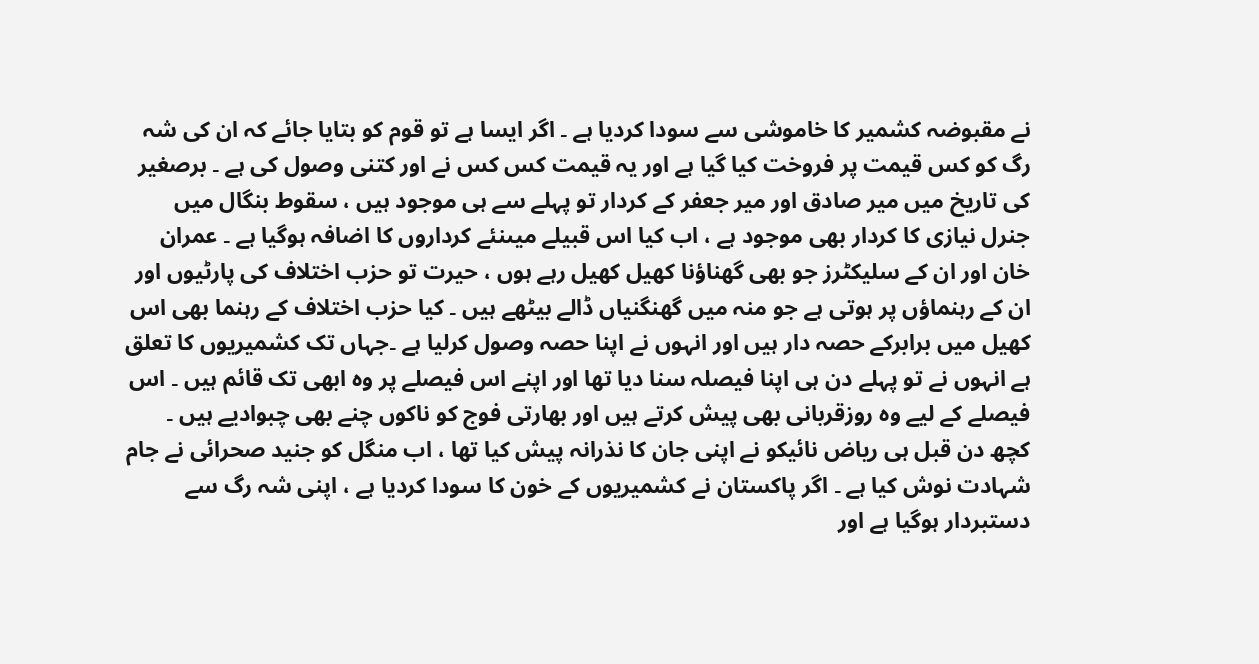نے مقبوضہ کشمیر کا خاموشی سے سودا کردیا ہے ۔ اگر ایسا ہے تو قوم کو بتایا جائے کہ ان کی شہ رگ کو کس قیمت پر فروخت کیا گیا ہے اور یہ قیمت کس کس نے اور کتنی وصول کی ہے ۔ برصغیر کی تاریخ میں میر صادق اور میر جعفر کے کردار تو پہلے سے ہی موجود ہیں ، سقوط بنگال میں جنرل نیازی کا کردار بھی موجود ہے ، اب کیا اس قبیلے میںنئے کرداروں کا اضافہ ہوگیا ہے ۔ عمران خان اور ان کے سلیکٹرز جو بھی گھناؤنا کھیل کھیل رہے ہوں ، حیرت تو حزب اختلاف کی پارٹیوں اور ان کے رہنماؤں پر ہوتی ہے جو منہ میں گھنگنیاں ڈالے بیٹھے ہیں ۔ کیا حزب اختلاف کے رہنما بھی اس کھیل میں برابرکے حصہ دار ہیں اور انہوں نے اپنا حصہ وصول کرلیا ہے ۔جہاں تک کشمیریوں کا تعلق ہے انہوں نے تو پہلے دن ہی اپنا فیصلہ سنا دیا تھا اور اپنے اس فیصلے پر وہ ابھی تک قائم ہیں ۔ اس فیصلے کے لیے وہ روزقربانی بھی پیش کرتے ہیں اور بھارتی فوج کو ناکوں چنے بھی چبوادیے ہیں ۔ کچھ دن قبل ہی ریاض نائیکو نے اپنی جان کا نذرانہ پیش کیا تھا ، اب منگل کو جنید صحرائی نے جام شہادت نوش کیا ہے ۔ اگر پاکستان نے کشمیریوں کے خون کا سودا کردیا ہے ، اپنی شہ رگ سے دستبردار ہوگیا ہے اور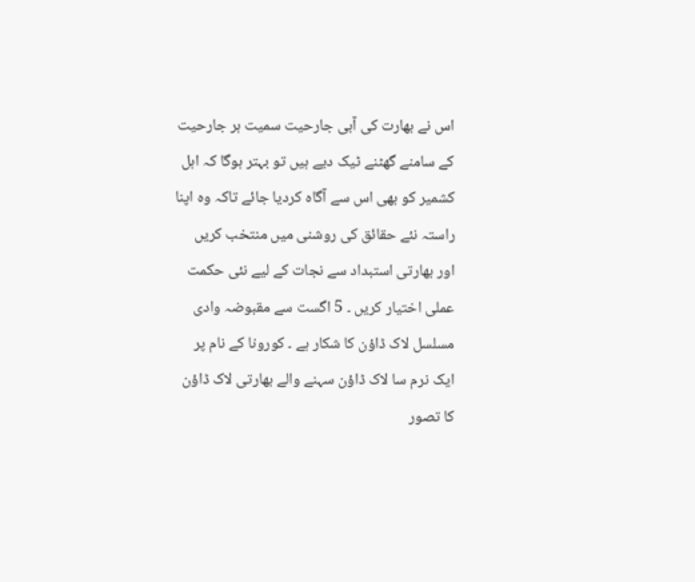اس نے بھارت کی آبی جارحیت سمیت ہر جارحیت کے سامنے گھٹنے ٹیک دیے ہیں تو بہتر ہوگا کہ اہل کشمیر کو بھی اس سے آگاہ کردیا جائے تاکہ وہ اپنا راستہ نئے حقائق کی روشنی میں منتخب کریں اور بھارتی استبداد سے نجات کے لیے نئی حکمت عملی اختیار کریں ۔ 5 اگست سے مقبوضہ وادی مسلسل لاک ڈاؤن کا شکار ہے ۔ کورونا کے نام پر ایک نرم سا لاک ڈاؤن سہنے والے بھارتی لاک ڈاؤن کا تصور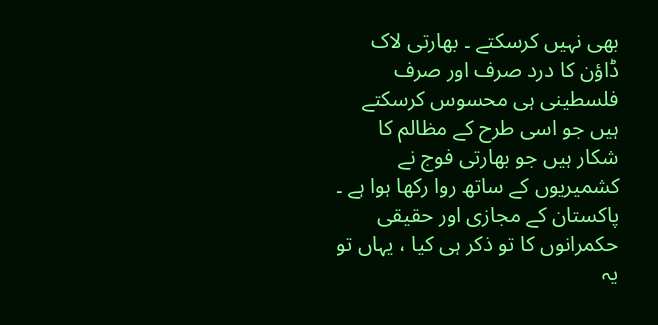بھی نہیں کرسکتے ۔ بھارتی لاک ڈاؤن کا درد صرف اور صرف فلسطینی ہی محسوس کرسکتے ہیں جو اسی طرح کے مظالم کا شکار ہیں جو بھارتی فوج نے کشمیریوں کے ساتھ روا رکھا ہوا ہے ۔ پاکستان کے مجازی اور حقیقی حکمرانوں کا تو ذکر ہی کیا ، یہاں تو یہ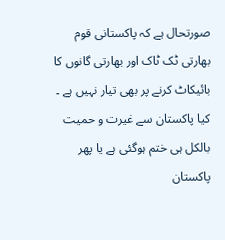صورتحال ہے کہ پاکستانی قوم بھارتی ٹک ٹاک اور بھارتی گانوں کا بائیکاٹ کرنے پر بھی تیار نہیں ہے ۔ کیا پاکستان سے غیرت و حمیت بالکل ہی ختم ہوگئی ہے یا پھر پاکستان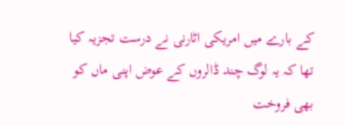کے بارے میں امریکی اٹارنی نے درست تجزیہ کیا تھا کہ یہ لوگ چند ڈالروں کے عوض اپنی ماں کو بھی فروخت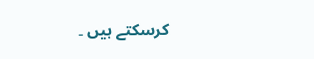کرسکتے ہیں ۔